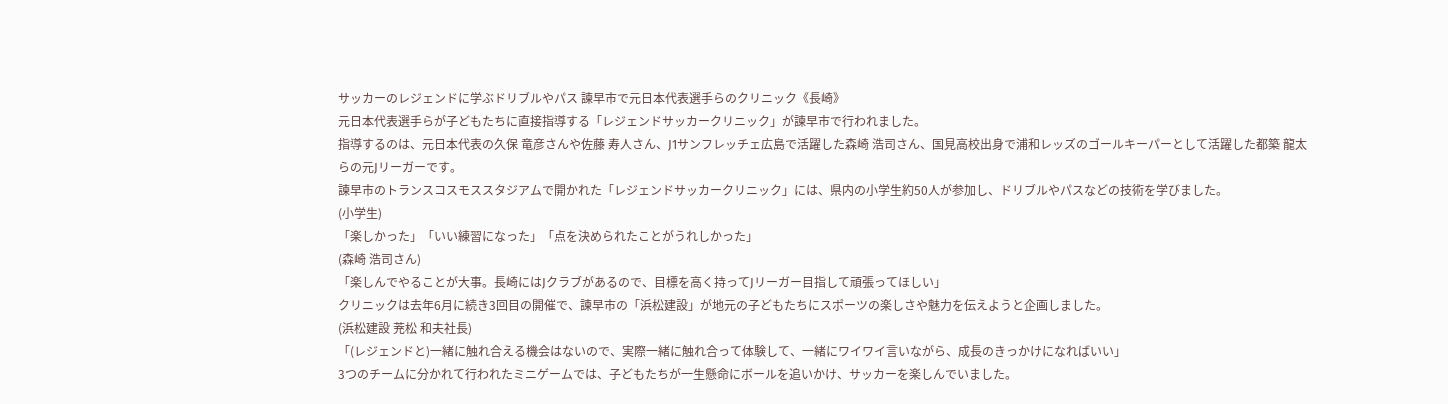サッカーのレジェンドに学ぶドリブルやパス 諫早市で元日本代表選手らのクリニック《長崎》
元日本代表選手らが子どもたちに直接指導する「レジェンドサッカークリニック」が諫早市で行われました。
指導するのは、元日本代表の久保 竜彦さんや佐藤 寿人さん、J1サンフレッチェ広島で活躍した森崎 浩司さん、国見高校出身で浦和レッズのゴールキーパーとして活躍した都築 龍太らの元Jリーガーです。
諫早市のトランスコスモススタジアムで開かれた「レジェンドサッカークリニック」には、県内の小学生約50人が参加し、ドリブルやパスなどの技術を学びました。
(小学生)
「楽しかった」「いい練習になった」「点を決められたことがうれしかった」
(森崎 浩司さん)
「楽しんでやることが大事。長崎にはJクラブがあるので、目標を高く持ってJリーガー目指して頑張ってほしい」
クリニックは去年6月に続き3回目の開催で、諫早市の「浜松建設」が地元の子どもたちにスポーツの楽しさや魅力を伝えようと企画しました。
(浜松建設 茺松 和夫社長)
「(レジェンドと)一緒に触れ合える機会はないので、実際一緒に触れ合って体験して、一緒にワイワイ言いながら、成長のきっかけになればいい」
3つのチームに分かれて行われたミニゲームでは、子どもたちが一生懸命にボールを追いかけ、サッカーを楽しんでいました。